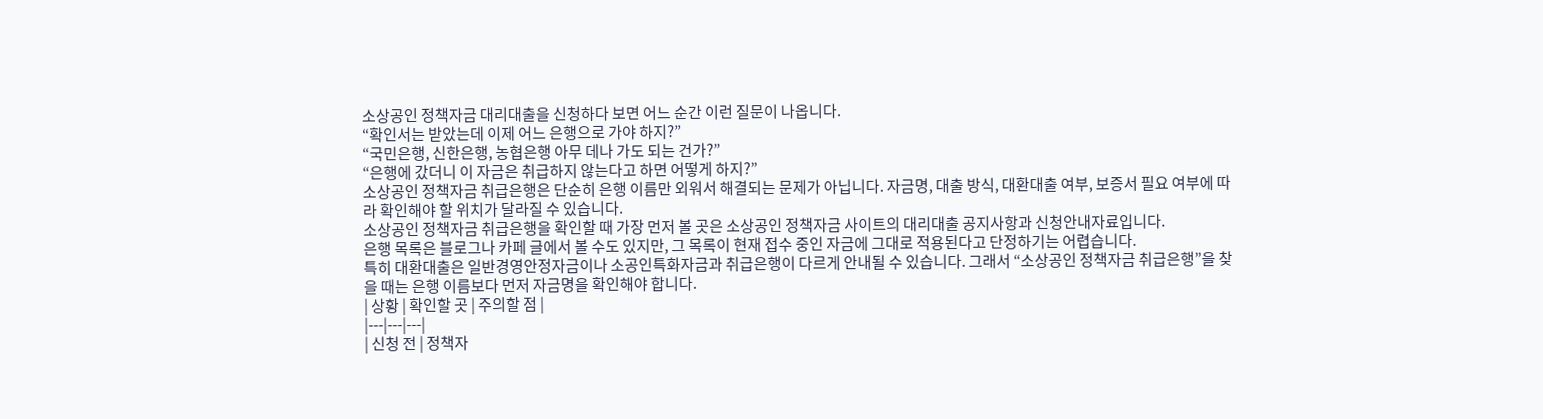소상공인 정책자금 대리대출을 신청하다 보면 어느 순간 이런 질문이 나옵니다.
“확인서는 받았는데 이제 어느 은행으로 가야 하지?”
“국민은행, 신한은행, 농협은행 아무 데나 가도 되는 건가?”
“은행에 갔더니 이 자금은 취급하지 않는다고 하면 어떻게 하지?”
소상공인 정책자금 취급은행은 단순히 은행 이름만 외워서 해결되는 문제가 아닙니다. 자금명, 대출 방식, 대환대출 여부, 보증서 필요 여부에 따라 확인해야 할 위치가 달라질 수 있습니다.
소상공인 정책자금 취급은행을 확인할 때 가장 먼저 볼 곳은 소상공인 정책자금 사이트의 대리대출 공지사항과 신청안내자료입니다.
은행 목록은 블로그나 카페 글에서 볼 수도 있지만, 그 목록이 현재 접수 중인 자금에 그대로 적용된다고 단정하기는 어렵습니다.
특히 대환대출은 일반경영안정자금이나 소공인특화자금과 취급은행이 다르게 안내될 수 있습니다. 그래서 “소상공인 정책자금 취급은행”을 찾을 때는 은행 이름보다 먼저 자금명을 확인해야 합니다.
| 상황 | 확인할 곳 | 주의할 점 |
|---|---|---|
| 신청 전 | 정책자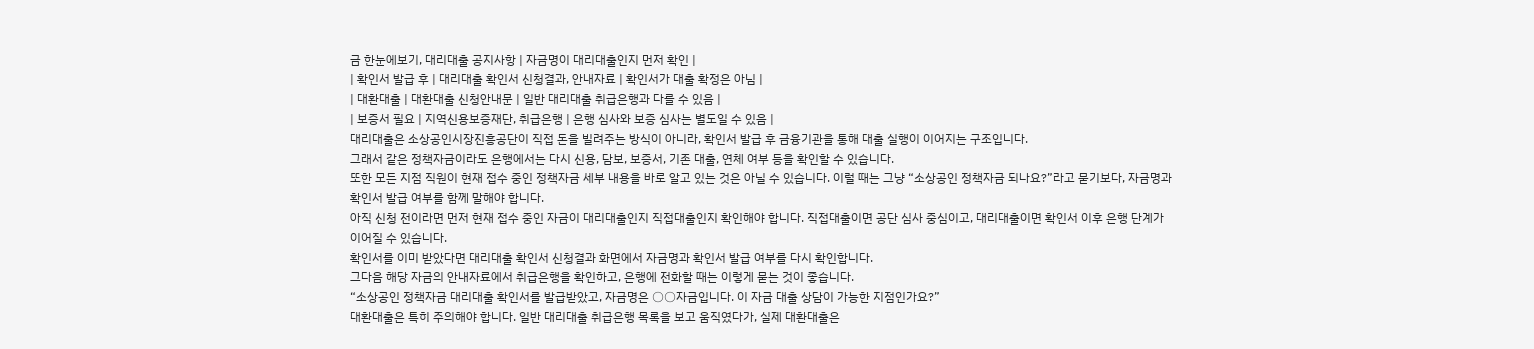금 한눈에보기, 대리대출 공지사항 | 자금명이 대리대출인지 먼저 확인 |
| 확인서 발급 후 | 대리대출 확인서 신청결과, 안내자료 | 확인서가 대출 확정은 아님 |
| 대환대출 | 대환대출 신청안내문 | 일반 대리대출 취급은행과 다를 수 있음 |
| 보증서 필요 | 지역신용보증재단, 취급은행 | 은행 심사와 보증 심사는 별도일 수 있음 |
대리대출은 소상공인시장진흥공단이 직접 돈을 빌려주는 방식이 아니라, 확인서 발급 후 금융기관을 통해 대출 실행이 이어지는 구조입니다.
그래서 같은 정책자금이라도 은행에서는 다시 신용, 담보, 보증서, 기존 대출, 연체 여부 등을 확인할 수 있습니다.
또한 모든 지점 직원이 현재 접수 중인 정책자금 세부 내용을 바로 알고 있는 것은 아닐 수 있습니다. 이럴 때는 그냥 “소상공인 정책자금 되나요?”라고 묻기보다, 자금명과 확인서 발급 여부를 함께 말해야 합니다.
아직 신청 전이라면 먼저 현재 접수 중인 자금이 대리대출인지 직접대출인지 확인해야 합니다. 직접대출이면 공단 심사 중심이고, 대리대출이면 확인서 이후 은행 단계가 이어질 수 있습니다.
확인서를 이미 받았다면 대리대출 확인서 신청결과 화면에서 자금명과 확인서 발급 여부를 다시 확인합니다.
그다음 해당 자금의 안내자료에서 취급은행을 확인하고, 은행에 전화할 때는 이렇게 묻는 것이 좋습니다.
“소상공인 정책자금 대리대출 확인서를 발급받았고, 자금명은 ○○자금입니다. 이 자금 대출 상담이 가능한 지점인가요?”
대환대출은 특히 주의해야 합니다. 일반 대리대출 취급은행 목록을 보고 움직였다가, 실제 대환대출은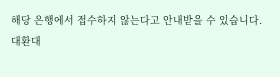해당 은행에서 접수하지 않는다고 안내받을 수 있습니다.
대환대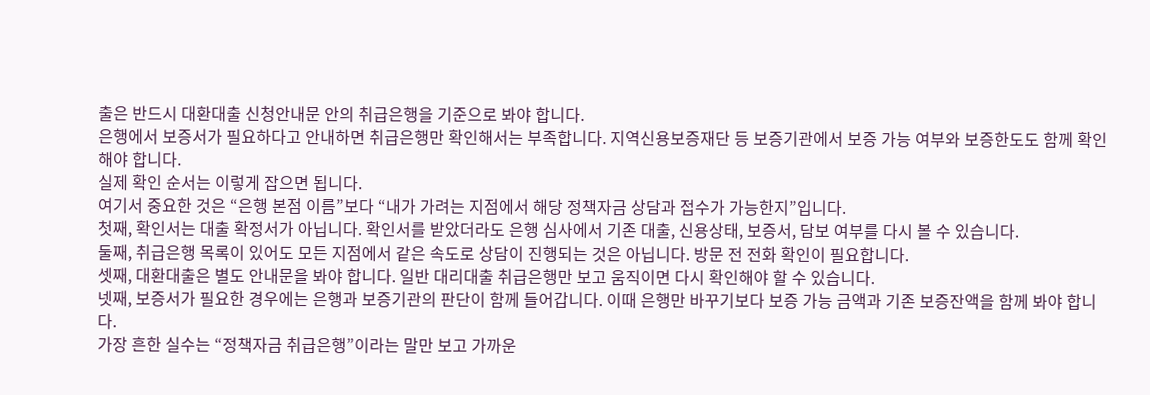출은 반드시 대환대출 신청안내문 안의 취급은행을 기준으로 봐야 합니다.
은행에서 보증서가 필요하다고 안내하면 취급은행만 확인해서는 부족합니다. 지역신용보증재단 등 보증기관에서 보증 가능 여부와 보증한도도 함께 확인해야 합니다.
실제 확인 순서는 이렇게 잡으면 됩니다.
여기서 중요한 것은 “은행 본점 이름”보다 “내가 가려는 지점에서 해당 정책자금 상담과 접수가 가능한지”입니다.
첫째, 확인서는 대출 확정서가 아닙니다. 확인서를 받았더라도 은행 심사에서 기존 대출, 신용상태, 보증서, 담보 여부를 다시 볼 수 있습니다.
둘째, 취급은행 목록이 있어도 모든 지점에서 같은 속도로 상담이 진행되는 것은 아닙니다. 방문 전 전화 확인이 필요합니다.
셋째, 대환대출은 별도 안내문을 봐야 합니다. 일반 대리대출 취급은행만 보고 움직이면 다시 확인해야 할 수 있습니다.
넷째, 보증서가 필요한 경우에는 은행과 보증기관의 판단이 함께 들어갑니다. 이때 은행만 바꾸기보다 보증 가능 금액과 기존 보증잔액을 함께 봐야 합니다.
가장 흔한 실수는 “정책자금 취급은행”이라는 말만 보고 가까운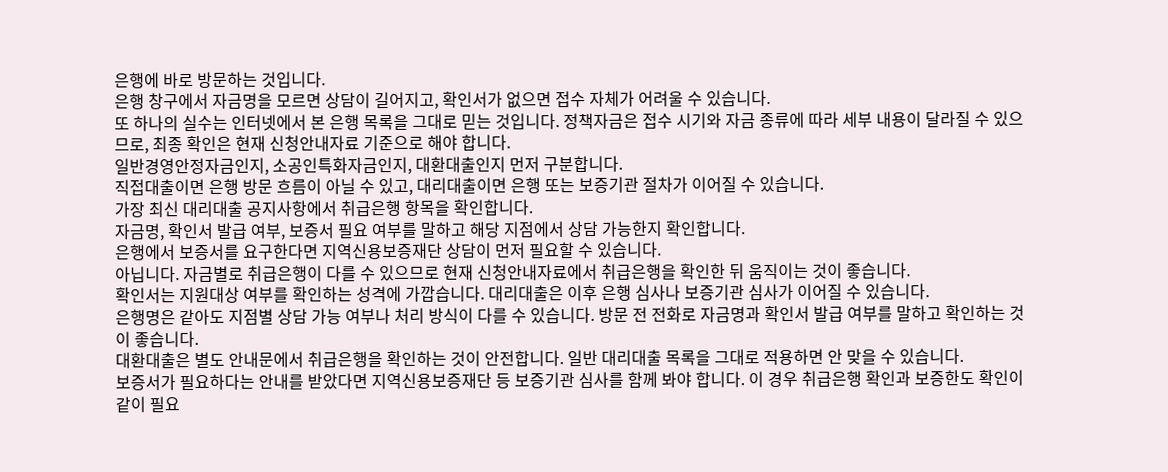은행에 바로 방문하는 것입니다.
은행 창구에서 자금명을 모르면 상담이 길어지고, 확인서가 없으면 접수 자체가 어려울 수 있습니다.
또 하나의 실수는 인터넷에서 본 은행 목록을 그대로 믿는 것입니다. 정책자금은 접수 시기와 자금 종류에 따라 세부 내용이 달라질 수 있으므로, 최종 확인은 현재 신청안내자료 기준으로 해야 합니다.
일반경영안정자금인지, 소공인특화자금인지, 대환대출인지 먼저 구분합니다.
직접대출이면 은행 방문 흐름이 아닐 수 있고, 대리대출이면 은행 또는 보증기관 절차가 이어질 수 있습니다.
가장 최신 대리대출 공지사항에서 취급은행 항목을 확인합니다.
자금명, 확인서 발급 여부, 보증서 필요 여부를 말하고 해당 지점에서 상담 가능한지 확인합니다.
은행에서 보증서를 요구한다면 지역신용보증재단 상담이 먼저 필요할 수 있습니다.
아닙니다. 자금별로 취급은행이 다를 수 있으므로 현재 신청안내자료에서 취급은행을 확인한 뒤 움직이는 것이 좋습니다.
확인서는 지원대상 여부를 확인하는 성격에 가깝습니다. 대리대출은 이후 은행 심사나 보증기관 심사가 이어질 수 있습니다.
은행명은 같아도 지점별 상담 가능 여부나 처리 방식이 다를 수 있습니다. 방문 전 전화로 자금명과 확인서 발급 여부를 말하고 확인하는 것이 좋습니다.
대환대출은 별도 안내문에서 취급은행을 확인하는 것이 안전합니다. 일반 대리대출 목록을 그대로 적용하면 안 맞을 수 있습니다.
보증서가 필요하다는 안내를 받았다면 지역신용보증재단 등 보증기관 심사를 함께 봐야 합니다. 이 경우 취급은행 확인과 보증한도 확인이 같이 필요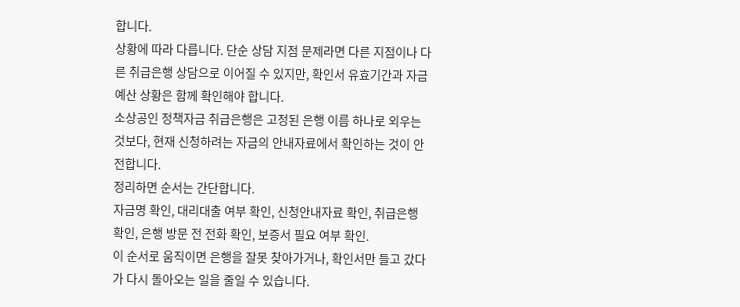합니다.
상황에 따라 다릅니다. 단순 상담 지점 문제라면 다른 지점이나 다른 취급은행 상담으로 이어질 수 있지만, 확인서 유효기간과 자금 예산 상황은 함께 확인해야 합니다.
소상공인 정책자금 취급은행은 고정된 은행 이름 하나로 외우는 것보다, 현재 신청하려는 자금의 안내자료에서 확인하는 것이 안전합니다.
정리하면 순서는 간단합니다.
자금명 확인, 대리대출 여부 확인, 신청안내자료 확인, 취급은행 확인, 은행 방문 전 전화 확인, 보증서 필요 여부 확인.
이 순서로 움직이면 은행을 잘못 찾아가거나, 확인서만 들고 갔다가 다시 돌아오는 일을 줄일 수 있습니다.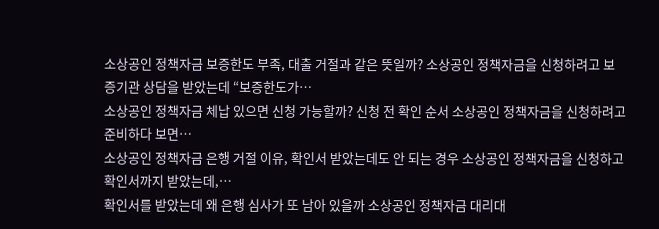소상공인 정책자금 보증한도 부족, 대출 거절과 같은 뜻일까? 소상공인 정책자금을 신청하려고 보증기관 상담을 받았는데 “보증한도가…
소상공인 정책자금 체납 있으면 신청 가능할까? 신청 전 확인 순서 소상공인 정책자금을 신청하려고 준비하다 보면…
소상공인 정책자금 은행 거절 이유, 확인서 받았는데도 안 되는 경우 소상공인 정책자금을 신청하고 확인서까지 받았는데,…
확인서를 받았는데 왜 은행 심사가 또 남아 있을까 소상공인 정책자금 대리대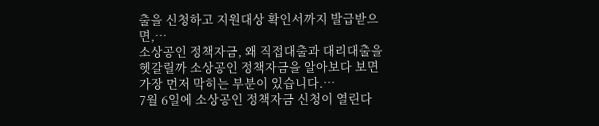출을 신청하고 지원대상 확인서까지 발급받으면,…
소상공인 정책자금, 왜 직접대출과 대리대출을 헷갈릴까 소상공인 정책자금을 알아보다 보면 가장 먼저 막히는 부분이 있습니다.…
7월 6일에 소상공인 정책자금 신청이 열린다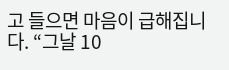고 들으면 마음이 급해집니다. “그날 10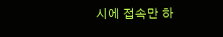시에 접속만 하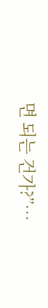면 되는 건가?”…